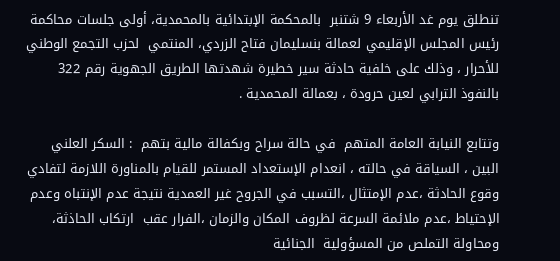تنطلق يوم غد الأربعاء 9 شتنبر  بالمحكمة الإبتدائية بالمحمدية، أولى جلسات محاكمة رئيس المجلس الإقليمي لعمالة بنسليمان فتاح الزردي، المنتمي  لحزب التجمع الوطني للأحرار ، وذلك على خلفية حادثة سير خطيرة شهدتها الطريق الجهوية رقم 322 بالنفوذ الترابي لعين حرودة ، بعمالة المحمدية .

وتتابع النيابة العامة المتهم  في حالة سراح وبكفالة مالية بتهم  : السكر العلني البين ، السياقة في حالته ، انعدام الإستعداد المستمر للقيام بالمناورة اللازمة لتفادي وقوع الحادثة ،عدم الإمتثال ،التسبب في الجروح غير العمدية نتيجة عدم الإنتباه وعدم الإحتياط ،عدم ملائمة السرعة لظروف المكان والزمان ،الفرار عقب  ارتكاب الحاذثة،  ومحاولة التملص من المسؤولية  الجنائية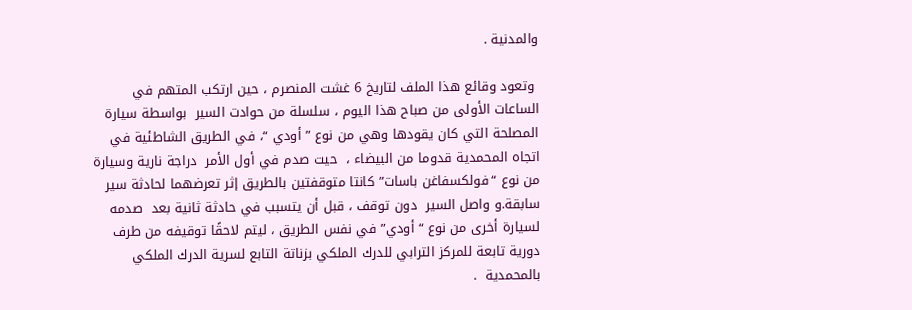والمدنية .

 وتعود وقائع هذا الملف لتاريخ 6 غشت المنصرم ، حين ارتكب المتهم في الساعات الأولى من صباح هذا اليوم ، سلسلة من حوادت السير  بواسطة سيارة المصلحة التي كان يقودها وهي من نوع ” أودي “، في الطريق الشاطئية في اتجاه المحمدية قدوما من البيضاء ،  حيت صدم في أول الأمر  دراجة نارية وسيارة من نوع “فولكسفاغن باسات” كانتا متوقفتين بالطريق إثر تعرضهما لحادثة سير سابقة.و واصل السير  دون توقف ، قبل أن يتسبب في حادثة ثانية بعد  صدمه  لسيارة أخرى من نوع “أودي” في نفس الطريق ، ليتم لاحقًا توقيفه من طرف دورية تابعة للمركز الترابي للدرك الملكي بزناتة التابع لسرية الدرك الملكي بالمحمدية  .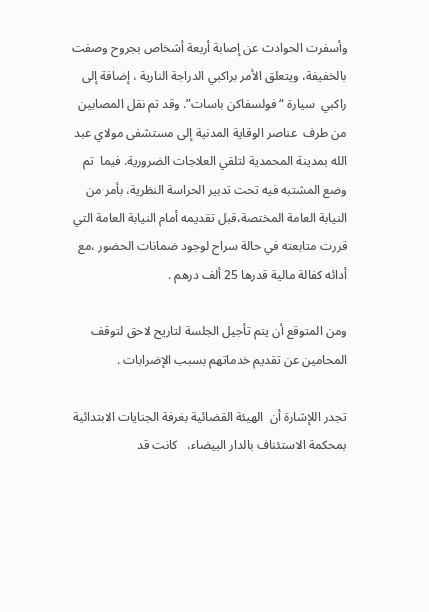وأسفرت الحوادث عن إصابة أربعة أشخاص بجروح وصفت بالخفيفة، ويتعلق الأمر براكبي الدراجة النارية ، إضافة إلى راكبي  سيارة “ فولسفاكن باسات”. وقد تم نقل المصابين  من طرف  عناصر الوقاية المدنية إلى مستشفى مولاي عبد الله بمدينة المحمدية لتلقي العلاجات الضرورية. فيما  تم وضع المشتبه فيه تحت تدبير الحراسة النظرية، بأمر من النيابة العامة المختصة،قبل تقديمه أمام النيابة العامة التي قررت متابعته في حالة سراح لوجود ضمانات الحضور ،مع أدائه كفالة مالية قدرها 25 ألف درهم .

ومن المتوقع أن يتم تأجيل الجلسة لتاريح لاحق لتوقف المحامين عن تقديم خدماتهم بسبب الإضرابات .

تجدر اللإشارة أن  الهيئة القضائية بغرفة الجنايات الابتدائية بمحكمة الاستئناف بالدار البيضاء،   كانت قد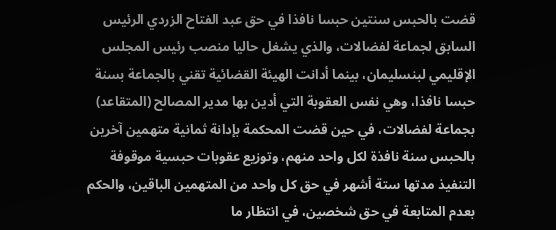قضت بالحبس سنتين حبسا نافذا في حق عبد الفتاح الزردي الرئيس السابق لجماعة لفضالات، والذي يشغل حاليا منصب رئيس المجلس الإقليمي لبنسليمان، بينما أدانت الهيئة القضائية تقني بالجماعة بسنة حبسا نافذا، وهي نفس العقوبة التي أدين بها مدير المصالح (المتقاعد) بجماعة لفضالات، في حين قضت المحكمة بإدانة ثمانية متهمين آخرين بالحبس سنة نافذة لكل واحد منهم، وتوزيع عقوبات حبسية موقوفة التنفيذ مدتها ستة أشهر في حق كل واحد من المتهمين الباقين، والحكم بعدم المتابعة في حق شخصين، في انتظار ما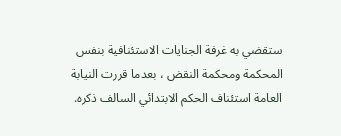ستقضي به غرفة الجنايات الاستئنافية بنفس المحكمة ومحكمة النقض ، بعدما قررت النيابة العامة استئناف الحكم الابتدائي السالف ذكره.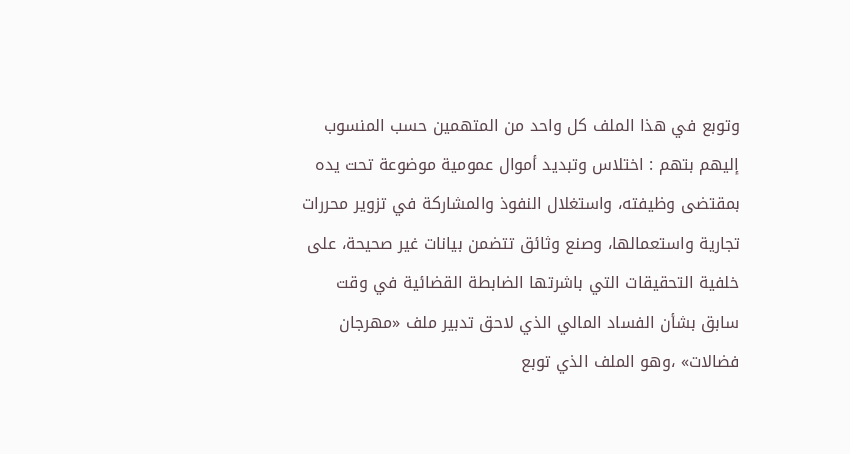وتوبع في هذا الملف كل واحد من المتهمين حسب المنسوب إليهم بتهم : اختلاس وتبديد أموال عمومية موضوعة تحت يده بمقتضى وظيفته، واستغلال النفوذ والمشاركة في تزوير محررات تجارية واستعمالها، وصنع وثائق تتضمن بيانات غير صحيحة، على خلفية التحقيقات التي باشرتها الضابطة القضائية في وقت سابق بشأن الفساد المالي الذي لاحق تدبير ملف «مهرجان فضالات» ،وهو الملف الذي توبع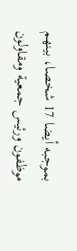بموجبه أيضا 17 شخصا، بينهم موظفون ورئيس جمعية ومقاولون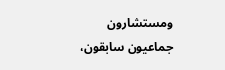ومستشارون جماعيون سابقون،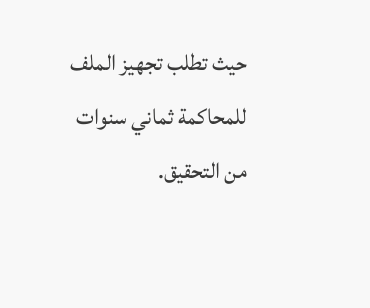حيث تطلب تجهيز الملف للمحاكمة ثماني سنوات من التحقيق.